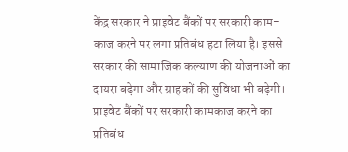केंद्र सरकार ने प्राइवेट बैंकों पर सरकारी काम-काज करने पर लगा प्रतिबंध हटा लिया है। इससे सरकार की सामाजिक कल्याण की योजनाओं का दायरा बढ़ेगा और ग्राहकों की सुविधा भी बढ़ेगी। प्राइवेट बैंकों पर सरकारी कामकाज करने का प्रतिबंध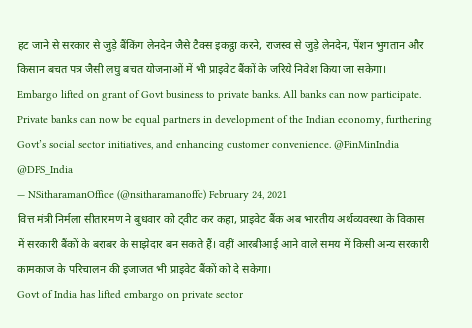हट जाने से सरकार से जुड़े बैंकिंग लेनदेन जैसे टैक्स इकट्ठा करने, राजस्व से जुड़े लेनदेन, पेंशन भुगतान और किसान बचत पत्र जैसी लघु बचत योजनाओं में भी प्राइवेट बैंकों के जरिये निवेश किया जा सकेगा।
Embargo lifted on grant of Govt business to private banks. All banks can now participate. Private banks can now be equal partners in development of the Indian economy, furthering Govt’s social sector initiatives, and enhancing customer convenience. @FinMinIndia @DFS_India
— NSitharamanOffice (@nsitharamanoffc) February 24, 2021
वित्त मंत्री निर्मला सीतारमण ने बुधवार को ट्वीट कर कहा, प्राइवेट बैंक अब भारतीय अर्थव्यवस्था के विकास में सरकारी बैंकों के बराबर के साझेदार बन सकते हैं। वहीं आरबीआई आने वाले समय में किसी अन्य सरकारी कामकाज के परिचालन की इजाजत भी प्राइवेट बैंकों को दे सकेगा।
Govt of India has lifted embargo on private sector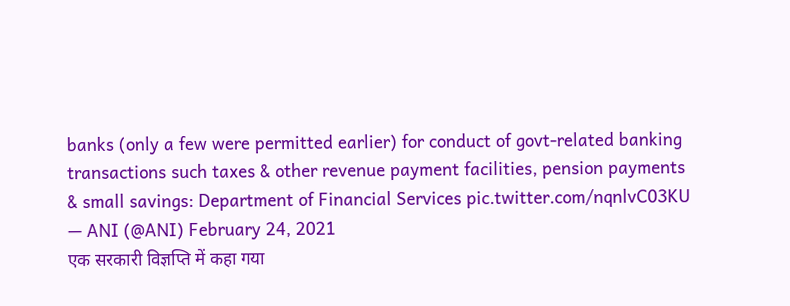banks (only a few were permitted earlier) for conduct of govt-related banking transactions such taxes & other revenue payment facilities, pension payments & small savings: Department of Financial Services pic.twitter.com/nqnlvC03KU
— ANI (@ANI) February 24, 2021
एक सरकारी विज्ञप्ति में कहा गया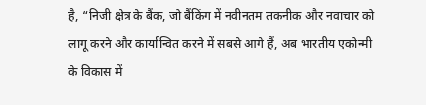है, “निजी क्षेत्र के बैंक, जो बैंकिंग में नवीनतम तकनीक और नवाचार को लागू करने और कार्यान्वित करने में सबसे आगे हैं, अब भारतीय एकोन्मी के विकास में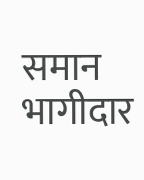समान भागीदार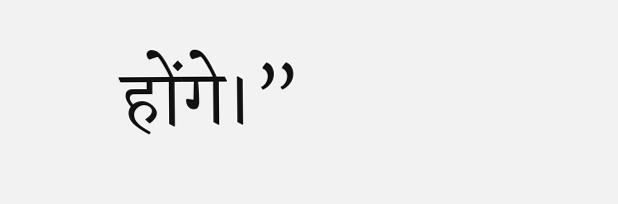होंगे।”